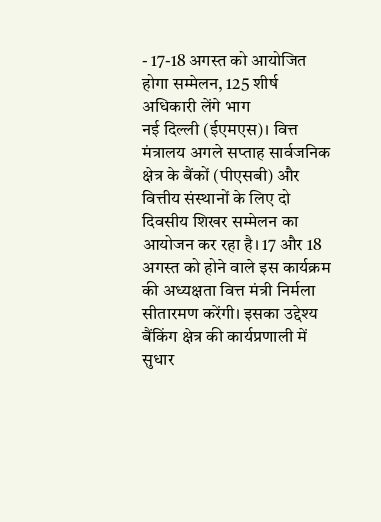- 17-18 अगस्त को आयोजित होगा सम्मेलन, 125 शीर्ष अधिकारी लेंगे भाग
नई दिल्ली (ईएमएस)। वित्त मंत्रालय अगले सप्ताह सार्वजनिक क्षेत्र के बैंकों (पीएसबी) और वित्तीय संस्थानों के लिए दो दिवसीय शिखर सम्मेलन का आयोजन कर रहा है। 17 और 18 अगस्त को होने वाले इस कार्यक्रम की अध्यक्षता वित्त मंत्री निर्मला सीतारमण करेंगी। इसका उद्देश्य बैंकिंग क्षेत्र की कार्यप्रणाली में सुधार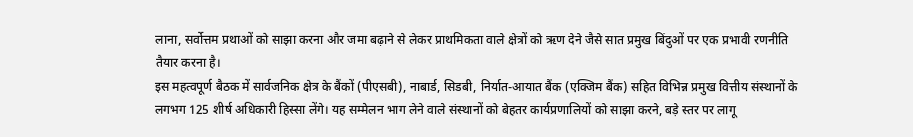लाना, सर्वोत्तम प्रथाओं को साझा करना और जमा बढ़ाने से लेकर प्राथमिकता वाले क्षेत्रों को ऋण देने जैसे सात प्रमुख बिंदुओं पर एक प्रभावी रणनीति तैयार करना है।
इस महत्वपूर्ण बैठक में सार्वजनिक क्षेत्र के बैंकों (पीएसबी), नाबार्ड, सिडबी, निर्यात-आयात बैंक (एक्जिम बैंक) सहित विभिन्न प्रमुख वित्तीय संस्थानों के लगभग 125 शीर्ष अधिकारी हिस्सा लेंगे। यह सम्मेलन भाग लेने वाले संस्थानों को बेहतर कार्यप्रणालियों को साझा करने, बड़े स्तर पर लागू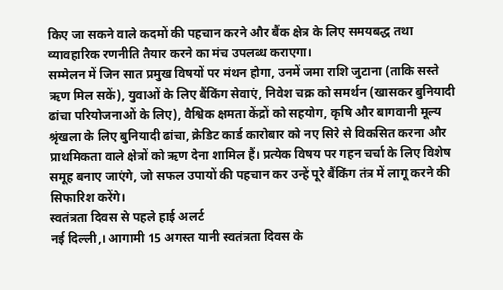किए जा सकने वाले कदमों की पहचान करने और बैंक क्षेत्र के लिए समयबद्ध तथा व्यावहारिक रणनीति तैयार करने का मंच उपलब्ध कराएगा।
सम्मेलन में जिन सात प्रमुख विषयों पर मंथन होगा, उनमें जमा राशि जुटाना (ताकि सस्ते ऋण मिल सकें), युवाओं के लिए बैंकिंग सेवाएं, निवेश चक्र को समर्थन (खासकर बुनियादी ढांचा परियोजनाओं के लिए), वैश्विक क्षमता केंद्रों को सहयोग, कृषि और बागवानी मूल्य श्रृंखला के लिए बुनियादी ढांचा, क्रेडिट कार्ड कारोबार को नए सिरे से विकसित करना और प्राथमिकता वाले क्षेत्रों को ऋण देना शामिल हैं। प्रत्येक विषय पर गहन चर्चा के लिए विशेष समूह बनाए जाएंगे, जो सफल उपायों की पहचान कर उन्हें पूरे बैंकिंग तंत्र में लागू करने की सिफारिश करेंगे।
स्वतंत्रता दिवस से पहले हाई अलर्ट
नई दिल्ली,। आगामी 15 अगस्त यानी स्वतंत्रता दिवस के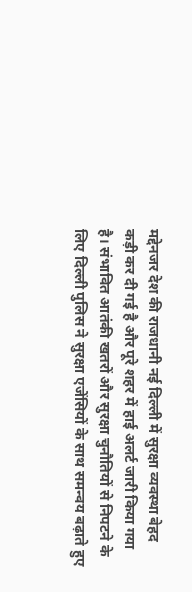मद्देनजर देश की राजधानी नई दिल्ली में सुरक्षा व्यवस्था बेहद कड़ी कर दी गई है और पूरे शहर में हाई अलर्ट जारी किया गया है। संभावित आतंकी खतरों और सुरक्षा चुनौतियों से निपटने के लिए दिल्ली पुलिस ने सुरक्षा एजेंसियों के साथ समन्वय बढ़ाते हुए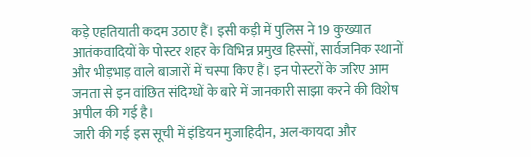कड़े एहतियाती कदम उठाए हैं। इसी कड़ी में पुलिस ने 19 कुख्यात आतंकवादियों के पोस्टर शहर के विभिन्न प्रमुख हिस्सों, सार्वजनिक स्थानों और भीड़भाड़ वाले बाजारों में चस्पा किए हैं। इन पोस्टरों के जरिए आम जनता से इन वांछित संदिग्धों के बारे में जानकारी साझा करने की विशेष अपील की गई है।
जारी की गई इस सूची में इंडियन मुजाहिदीन, अल-कायदा और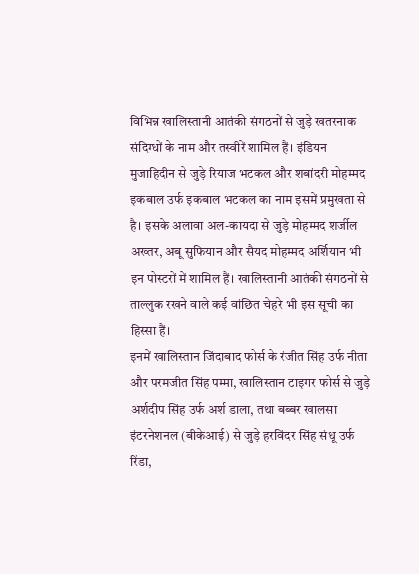विभिन्न खालिस्तानी आतंकी संगठनों से जुड़े खतरनाक संदिग्धों के नाम और तस्वीरें शामिल हैं। इंडियन मुजाहिदीन से जुड़े रियाज भटकल और शबांदरी मोहम्मद इकबाल उर्फ इकबाल भटकल का नाम इसमें प्रमुखता से है। इसके अलावा अल-कायदा से जुड़े मोहम्मद शर्जील अख्तर, अबू सुफियान और सैयद मोहम्मद अर्शियान भी इन पोस्टरों में शामिल हैं। खालिस्तानी आतंकी संगठनों से ताल्लुक रखने वाले कई वांछित चेहरे भी इस सूची का हिस्सा हैं।
इनमें खालिस्तान जिंदाबाद फोर्स के रंजीत सिंह उर्फ नीता और परमजीत सिंह पम्मा, खालिस्तान टाइगर फोर्स से जुड़े अर्शदीप सिंह उर्फ अर्श डाला, तथा बब्बर खालसा इंटरनेशनल (बीकेआई) से जुड़े हरविंदर सिंह संधू उर्फ रिंडा,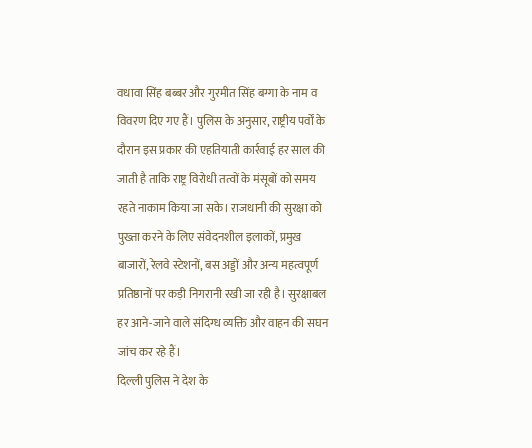वधावा सिंह बब्बर और गुरमीत सिंह बग्गा के नाम व विवरण दिए गए हैं। पुलिस के अनुसार, राष्ट्रीय पर्वों के दौरान इस प्रकार की एहतियाती कार्रवाई हर साल की जाती है ताकि राष्ट्र विरोधी तत्वों के मंसूबों को समय रहते नाकाम किया जा सके। राजधानी की सुरक्षा को पुख्ता करने के लिए संवेदनशील इलाकों, प्रमुख बाजारों, रेलवे स्टेशनों, बस अड्डों और अन्य महत्वपूर्ण प्रतिष्ठानों पर कड़ी निगरानी रखी जा रही है। सुरक्षाबल हर आने-जाने वाले संदिग्ध व्यक्ति और वाहन की सघन जांच कर रहे हैं।
दिल्ली पुलिस ने देश के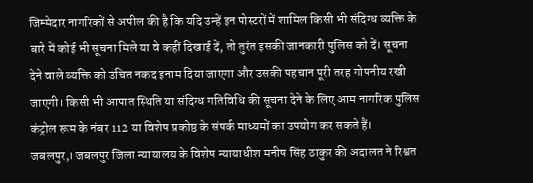जिम्मेदार नागरिकों से अपील की है कि यदि उन्हें इन पोस्टरों में शामिल किसी भी संदिग्ध व्यक्ति के बारे में कोई भी सूचना मिले या वे कहीं दिखाई दें, तो तुरंत इसकी जानकारी पुलिस को दें। सूचना देने वाले व्यक्ति को उचित नकद इनाम दिया जाएगा और उसकी पहचान पूरी तरह गोपनीय रखी जाएगी। किसी भी आपात स्थिति या संदिग्ध गतिविधि की सूचना देने के लिए आम नागरिक पुलिस कंट्रोल रूम के नंबर 112 या विशेष प्रकोष्ठ के संपर्क माध्यमों का उपयोग कर सकते हैं।
जबलपुर,। जबलपुर जिला न्यायालय के विशेष न्यायाधीश मनीष सिंह ठाकुर की अदालत ने रिश्वत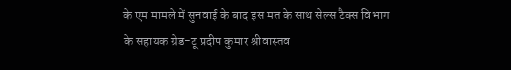के एम मामले में सुनवाई के बाद इस मत के साथ सेल्स टैक्स विभाग के सहायक ग्रेड-टू प्रदीप कुमार श्रीवास्तव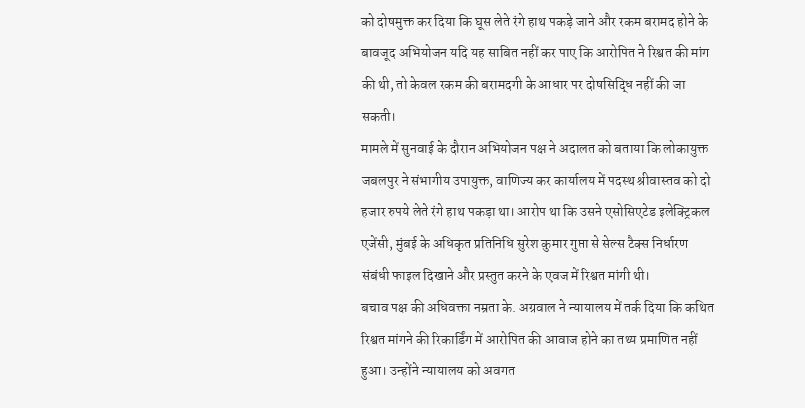को दोषमुक्त कर दिया कि घूस लेते रंगे हाथ पकड़े जाने और रकम बरामद होने के बावजूद अभियोजन यदि यह साबित नहीं कर पाए कि आरोपित ने रिश्वत की मांग की थी, तो केवल रकम की बरामदगी के आधार पर दोषसिद्धि नहीं की जा सकती।
मामले में सुनवाई के दौरान अभियोजन पक्ष ने अदालत को बताया कि लोकायुक्त जबलपुर ने संभागीय उपायुक्त, वाणिज्य कर कार्यालय में पदस्थ श्रीवास्तव को दो हजार रुपये लेते रंगे हाथ पकड़ा था। आरोप था कि उसने एसोसिएटेड इलेक्ट्रिकल एजेंसी, मुंबई के अधिकृत प्रतिनिधि सुरेश कुमार गुप्ता से सेल्स टैक्स निर्धारण संबंधी फाइल दिखाने और प्रस्तुत करने के एवज में रिश्वत मांगी थी।
बचाव पक्ष की अधिवक्ता नम्रता के. अग्रवाल ने न्यायालय में तर्क दिया कि कथित रिश्वत मांगने की रिकार्डिंग में आरोपित की आवाज होने का तथ्य प्रमाणित नहीं हुआ। उन्होंने न्यायालय को अवगत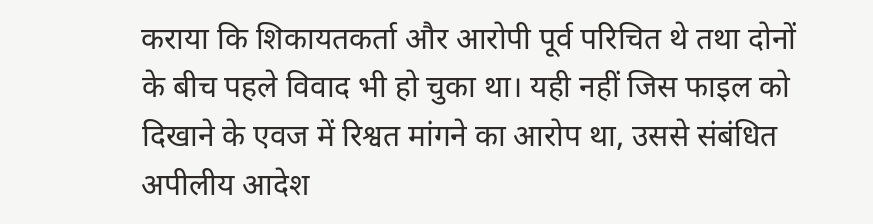कराया कि शिकायतकर्ता और आरोपी पूर्व परिचित थे तथा दोनों के बीच पहले विवाद भी हो चुका था। यही नहीं जिस फाइल को दिखाने के एवज में रिश्वत मांगने का आरोप था, उससे संबंधित अपीलीय आदेश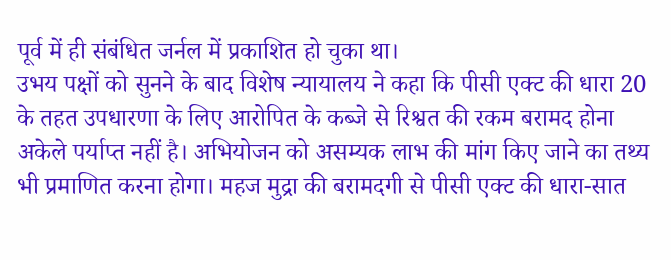पूर्व में ही संबंधित जर्नल में प्रकाशित हो चुका था।
उभय पक्षों को सुनने के बाद विशेष न्यायालय ने कहा कि पीसी एक्ट की धारा 20 के तहत उपधारणा के लिए आरोपित के कब्जे से रिश्वत की रकम बरामद होना अकेले पर्याप्त नहीं है। अभियोजन को असम्यक लाभ की मांग किए जाने का तथ्य भी प्रमाणित करना होगा। महज मुद्रा की बरामदगी से पीसी एक्ट की धारा-सात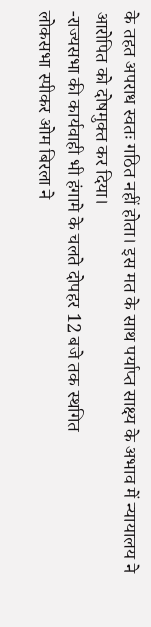के तहत अपराध स्वतः गठित नहीं होता। इस मत के साथ पर्याप्त साक्ष्य के अभाव में न्यायालय ने आरोपित को दोषमुक्त कर दिया।
-राज्यसभा की कार्यवाही भी हंगामे के चलते दोपहर 12 बजे तक स्थगित
लोकसभा स्पीकर ओम बिरला ने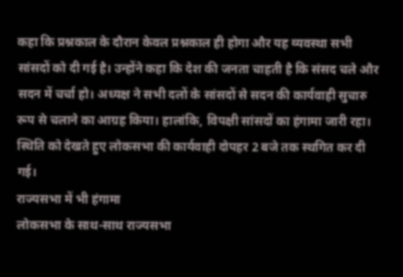कहा कि प्रश्नकाल के दौरान केवल प्रश्नकाल ही होगा और यह व्यवस्था सभी सांसदों को दी गई है। उन्होंने कहा कि देश की जनता चाहती है कि संसद चले और सदन में चर्चा हो। अध्यक्ष ने सभी दलों के सांसदों से सदन की कार्यवाही सुचारु रूप से चलाने का आग्रह किया। हालांकि, विपक्षी सांसदों का हंगामा जारी रहा। स्थिति को देखते हुए लोकसभा की कार्यवाही दोपहर 2 बजे तक स्थगित कर दी गई।
राज्यसभा में भी हंगामा
लोकसभा के साथ-साथ राज्यसभा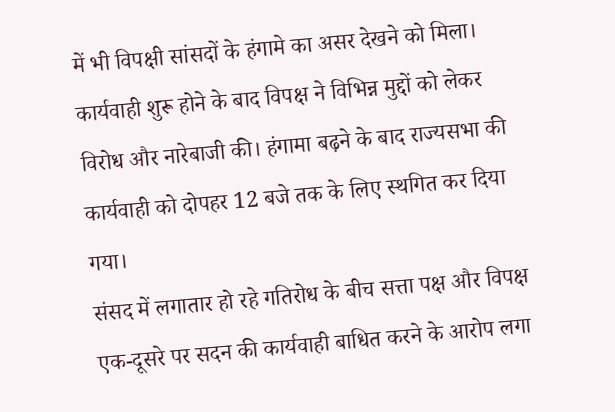में भी विपक्षी सांसदों के हंगामे का असर देखने को मिला। कार्यवाही शुरू होने के बाद विपक्ष ने विभिन्न मुद्दों को लेकर विरोध और नारेबाजी की। हंगामा बढ़ने के बाद राज्यसभा की कार्यवाही को दोपहर 12 बजे तक के लिए स्थगित कर दिया गया।
संसद में लगातार हो रहे गतिरोध के बीच सत्ता पक्ष और विपक्ष एक-दूसरे पर सदन की कार्यवाही बाधित करने के आरोप लगा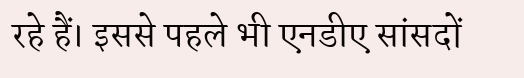रहे हैं। इससे पहले भी एनडीए सांसदों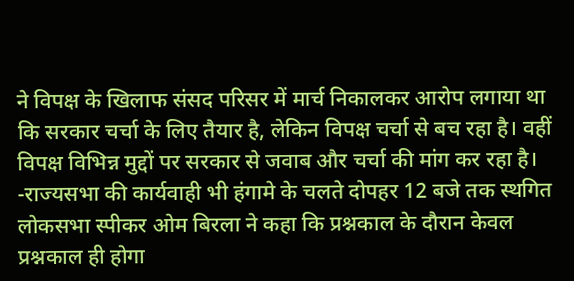ने विपक्ष के खिलाफ संसद परिसर में मार्च निकालकर आरोप लगाया था कि सरकार चर्चा के लिए तैयार है, लेकिन विपक्ष चर्चा से बच रहा है। वहीं विपक्ष विभिन्न मुद्दों पर सरकार से जवाब और चर्चा की मांग कर रहा है।
-राज्यसभा की कार्यवाही भी हंगामे के चलते दोपहर 12 बजे तक स्थगित
लोकसभा स्पीकर ओम बिरला ने कहा कि प्रश्नकाल के दौरान केवल प्रश्नकाल ही होगा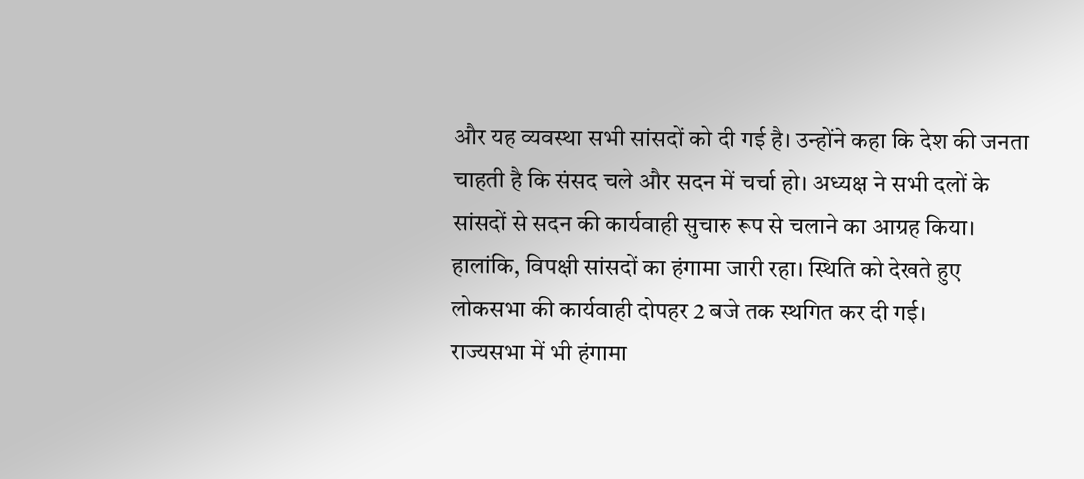और यह व्यवस्था सभी सांसदों को दी गई है। उन्होंने कहा कि देश की जनता चाहती है कि संसद चले और सदन में चर्चा हो। अध्यक्ष ने सभी दलों के सांसदों से सदन की कार्यवाही सुचारु रूप से चलाने का आग्रह किया। हालांकि, विपक्षी सांसदों का हंगामा जारी रहा। स्थिति को देखते हुए लोकसभा की कार्यवाही दोपहर 2 बजे तक स्थगित कर दी गई।
राज्यसभा में भी हंगामा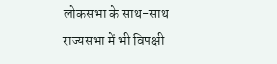लोकसभा के साथ-साथ राज्यसभा में भी विपक्षी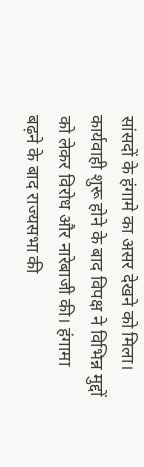सांसदों के हंगामे का असर देखने को मिला। कार्यवाही शुरू होने के बाद विपक्ष ने विभिन्न मुद्दों को लेकर विरोध और नारेबाजी की। हंगामा बढ़ने के बाद राज्यसभा की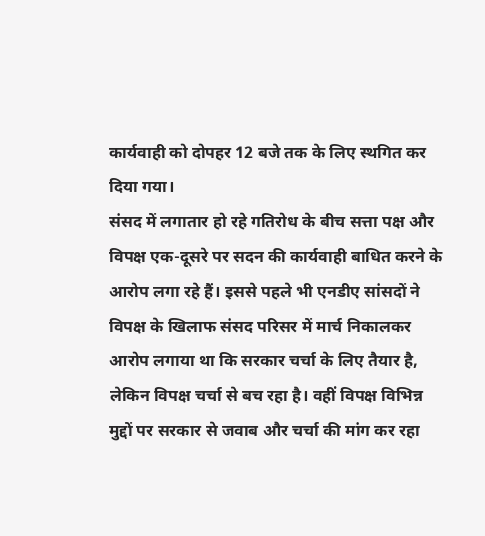कार्यवाही को दोपहर 12 बजे तक के लिए स्थगित कर दिया गया।
संसद में लगातार हो रहे गतिरोध के बीच सत्ता पक्ष और विपक्ष एक-दूसरे पर सदन की कार्यवाही बाधित करने के आरोप लगा रहे हैं। इससे पहले भी एनडीए सांसदों ने विपक्ष के खिलाफ संसद परिसर में मार्च निकालकर आरोप लगाया था कि सरकार चर्चा के लिए तैयार है, लेकिन विपक्ष चर्चा से बच रहा है। वहीं विपक्ष विभिन्न मुद्दों पर सरकार से जवाब और चर्चा की मांग कर रहा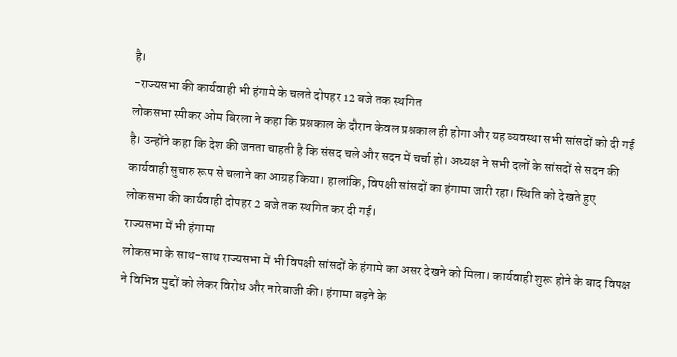है।
-राज्यसभा की कार्यवाही भी हंगामे के चलते दोपहर 12 बजे तक स्थगित
लोकसभा स्पीकर ओम बिरला ने कहा कि प्रश्नकाल के दौरान केवल प्रश्नकाल ही होगा और यह व्यवस्था सभी सांसदों को दी गई है। उन्होंने कहा कि देश की जनता चाहती है कि संसद चले और सदन में चर्चा हो। अध्यक्ष ने सभी दलों के सांसदों से सदन की कार्यवाही सुचारु रूप से चलाने का आग्रह किया। हालांकि, विपक्षी सांसदों का हंगामा जारी रहा। स्थिति को देखते हुए लोकसभा की कार्यवाही दोपहर 2 बजे तक स्थगित कर दी गई।
राज्यसभा में भी हंगामा
लोकसभा के साथ-साथ राज्यसभा में भी विपक्षी सांसदों के हंगामे का असर देखने को मिला। कार्यवाही शुरू होने के बाद विपक्ष ने विभिन्न मुद्दों को लेकर विरोध और नारेबाजी की। हंगामा बढ़ने के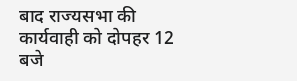बाद राज्यसभा की कार्यवाही को दोपहर 12 बजे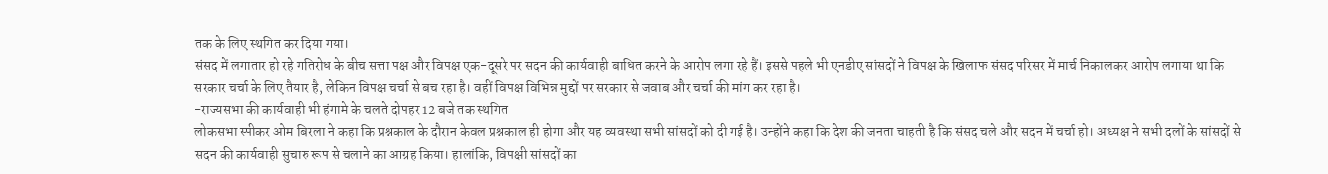तक के लिए स्थगित कर दिया गया।
संसद में लगातार हो रहे गतिरोध के बीच सत्ता पक्ष और विपक्ष एक-दूसरे पर सदन की कार्यवाही बाधित करने के आरोप लगा रहे हैं। इससे पहले भी एनडीए सांसदों ने विपक्ष के खिलाफ संसद परिसर में मार्च निकालकर आरोप लगाया था कि सरकार चर्चा के लिए तैयार है, लेकिन विपक्ष चर्चा से बच रहा है। वहीं विपक्ष विभिन्न मुद्दों पर सरकार से जवाब और चर्चा की मांग कर रहा है।
-राज्यसभा की कार्यवाही भी हंगामे के चलते दोपहर 12 बजे तक स्थगित
लोकसभा स्पीकर ओम बिरला ने कहा कि प्रश्नकाल के दौरान केवल प्रश्नकाल ही होगा और यह व्यवस्था सभी सांसदों को दी गई है। उन्होंने कहा कि देश की जनता चाहती है कि संसद चले और सदन में चर्चा हो। अध्यक्ष ने सभी दलों के सांसदों से सदन की कार्यवाही सुचारु रूप से चलाने का आग्रह किया। हालांकि, विपक्षी सांसदों का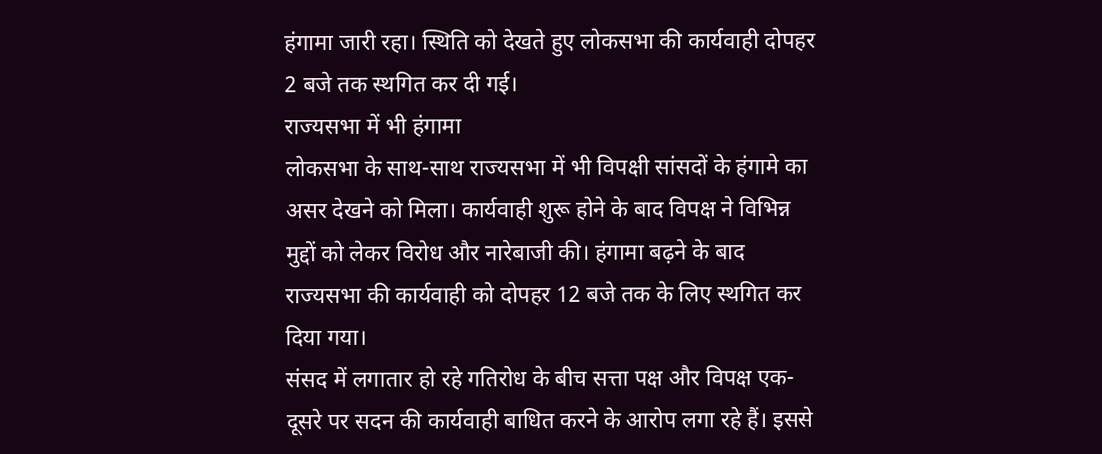हंगामा जारी रहा। स्थिति को देखते हुए लोकसभा की कार्यवाही दोपहर 2 बजे तक स्थगित कर दी गई।
राज्यसभा में भी हंगामा
लोकसभा के साथ-साथ राज्यसभा में भी विपक्षी सांसदों के हंगामे का असर देखने को मिला। कार्यवाही शुरू होने के बाद विपक्ष ने विभिन्न मुद्दों को लेकर विरोध और नारेबाजी की। हंगामा बढ़ने के बाद राज्यसभा की कार्यवाही को दोपहर 12 बजे तक के लिए स्थगित कर दिया गया।
संसद में लगातार हो रहे गतिरोध के बीच सत्ता पक्ष और विपक्ष एक-दूसरे पर सदन की कार्यवाही बाधित करने के आरोप लगा रहे हैं। इससे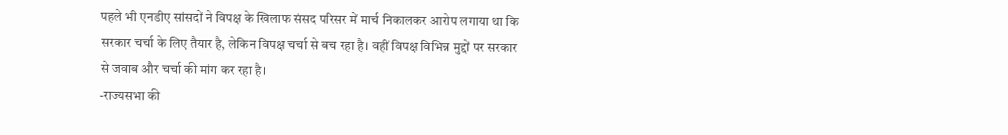पहले भी एनडीए सांसदों ने विपक्ष के खिलाफ संसद परिसर में मार्च निकालकर आरोप लगाया था कि सरकार चर्चा के लिए तैयार है, लेकिन विपक्ष चर्चा से बच रहा है। वहीं विपक्ष विभिन्न मुद्दों पर सरकार से जवाब और चर्चा की मांग कर रहा है।
-राज्यसभा की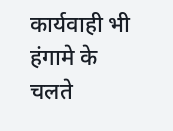कार्यवाही भी हंगामे के चलते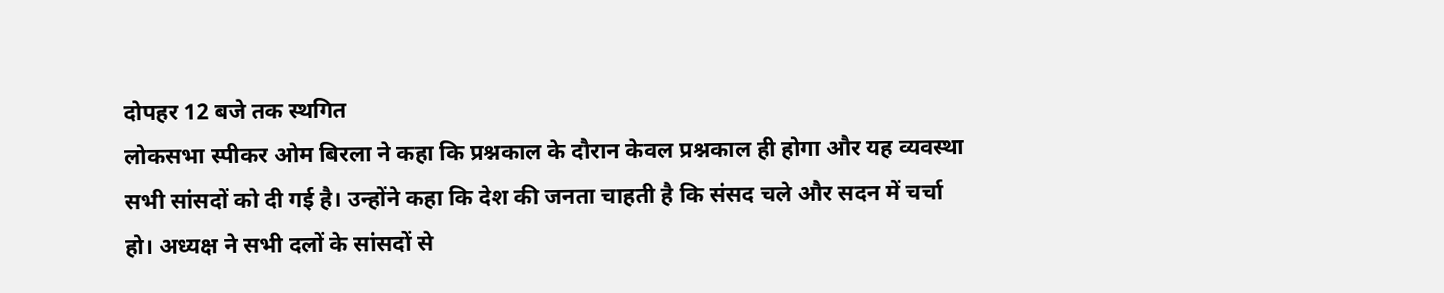दोपहर 12 बजे तक स्थगित
लोकसभा स्पीकर ओम बिरला ने कहा कि प्रश्नकाल के दौरान केवल प्रश्नकाल ही होगा और यह व्यवस्था सभी सांसदों को दी गई है। उन्होंने कहा कि देश की जनता चाहती है कि संसद चले और सदन में चर्चा हो। अध्यक्ष ने सभी दलों के सांसदों से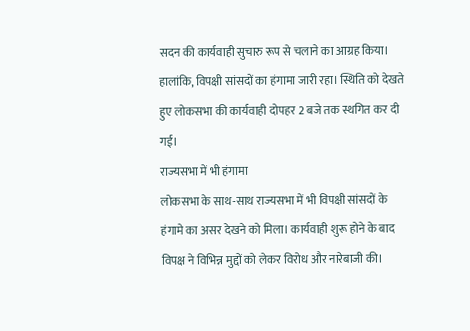सदन की कार्यवाही सुचारु रूप से चलाने का आग्रह किया। हालांकि, विपक्षी सांसदों का हंगामा जारी रहा। स्थिति को देखते हुए लोकसभा की कार्यवाही दोपहर 2 बजे तक स्थगित कर दी गई।
राज्यसभा में भी हंगामा
लोकसभा के साथ-साथ राज्यसभा में भी विपक्षी सांसदों के हंगामे का असर देखने को मिला। कार्यवाही शुरू होने के बाद विपक्ष ने विभिन्न मुद्दों को लेकर विरोध और नारेबाजी की।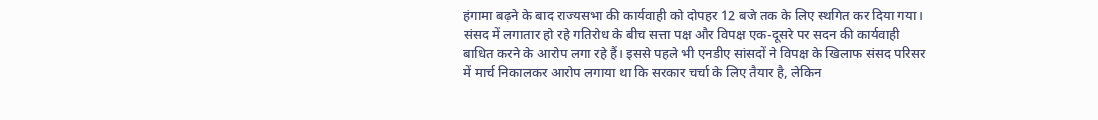हंगामा बढ़ने के बाद राज्यसभा की कार्यवाही को दोपहर 12 बजे तक के लिए स्थगित कर दिया गया।
संसद में लगातार हो रहे गतिरोध के बीच सत्ता पक्ष और विपक्ष एक-दूसरे पर सदन की कार्यवाही बाधित करने के आरोप लगा रहे हैं। इससे पहले भी एनडीए सांसदों ने विपक्ष के खिलाफ संसद परिसर में मार्च निकालकर आरोप लगाया था कि सरकार चर्चा के लिए तैयार है, लेकिन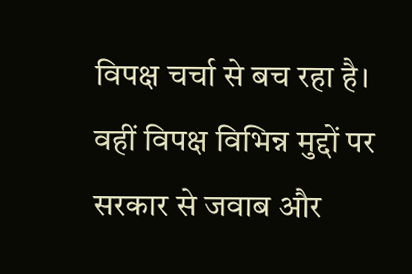विपक्ष चर्चा से बच रहा है। वहीं विपक्ष विभिन्न मुद्दों पर सरकार से जवाब और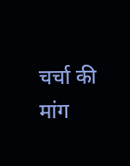चर्चा की मांग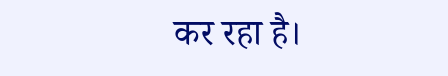कर रहा है।